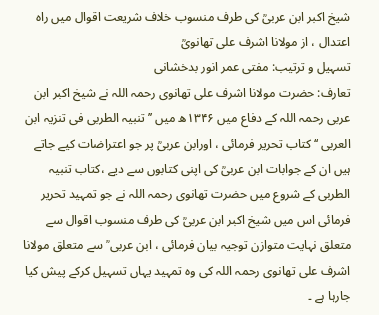شیخ اکبر ابن عربیؒ کی طرف منسوب خلاف شریعت اقوال میں راہ اعتدال ، از مولانا اشرف علی تھانویؒ
تسہیل و ترتیب: مفتی عمر انور بدخشانی
تعارف: حضرت مولانا اشرف علی تھانوی رحمہ اللہ نے شیخ اکبر ابن عربی رحمہ اللہ کے دفاع میں ۱۳۴۶ھ میں ’’تنبیہ الطربی فی تنزیہ ابن العربی ‘‘کتاب تحریر فرمائی ، اورابن عربیؒ پر جو اعتراضات کیے جاتے ہیں ان کے جوابات ابن عربیؒ کی اپنی کتابوں سے دیے ،کتاب تنبیہ الطربی کے شروع میں حضرت تھانوی رحمہ اللہ نے جو تمہید تحریر فرمائی اس میں شیخ اکبر ابن عربیؒ کی طرف منسوب اقوال سے متعلق نہایت متوازن توجیہ بیان فرمائی ، ابن عربی ؒ سے متعلق مولانا اشرف علی تھانوی رحمہ اللہ کی وہ تمہید یہاں تسہیل کرکے پیش کیا جارہا ہے ۔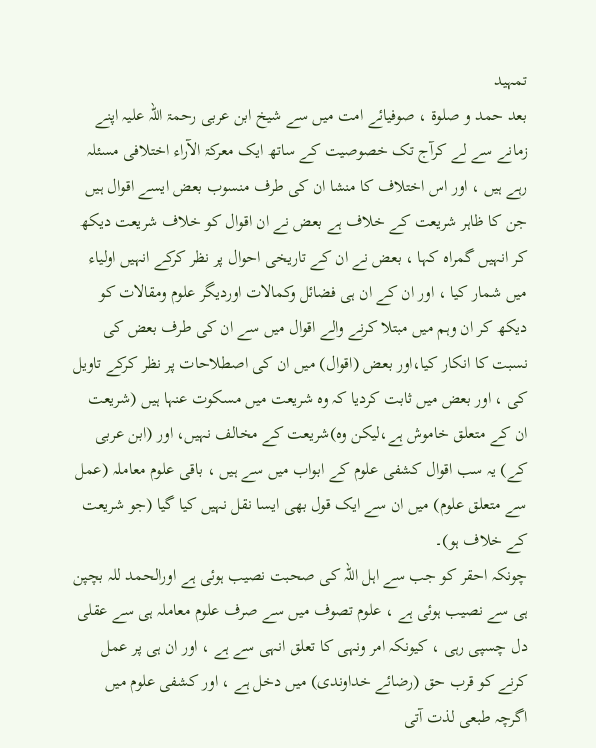تمہید
بعد حمد و صلوۃ ، صوفیائے امت میں سے شیخ ابن عربی رحمۃ اللہ علیہ اپنے زمانے سے لے کرآج تک خصوصیت کے ساتھ ایک معرکۃ الآراء اختلافی مسئلہ رہے ہیں ، اور اس اختلاف کا منشا ان کی طرف منسوب بعض ایسے اقوال ہیں جن کا ظاہر شریعت کے خلاف ہے بعض نے ان اقوال کو خلاف شریعت دیکھ کر انہیں گمراہ کہا ، بعض نے ان کے تاریخی احوال پر نظر کرکے انہیں اولیاء میں شمار کیا ، اور ان کے ان ہی فضائل وکمالات اوردیگر علوم ومقالات کو دیکھ کر ان وہم میں مبتلا کرنے والے اقوال میں سے ان کی طرف بعض کی نسبت کا انکار کیا،اور بعض (اقوال) میں ان کی اصطلاحات پر نظر کرکے تاویل کی ، اور بعض میں ثابت کردیا کہ وہ شریعت میں مسکوت عنہا ہیں (شریعت ان کے متعلق خاموش ہے،لیکن وہ)شریعت کے مخالف نہیں، اور (ابن عربی کے) یہ سب اقوال کشفی علوم کے ابواب میں سے ہیں ، باقی علوم معاملہ (عمل سے متعلق علوم) میں ان سے ایک قول بھی ایسا نقل نہیں کیا گیا (جو شریعت کے خلاف ہو)۔
چونکہ احقر کو جب سے اہل اللہ کی صحبت نصیب ہوئی ہے اورالحمد للہ بچپن ہی سے نصیب ہوئی ہے ، علوم تصوف میں سے صرف علوم معاملہ ہی سے عقلی دل چسپی رہی ، کیونکہ امر ونہی کا تعلق انہی سے ہے ، اور ان ہی پر عمل کرنے کو قرب حق (رضائے خداوندی) میں دخل ہے ، اور کشفی علوم میں اگرچہ طبعی لذت آتی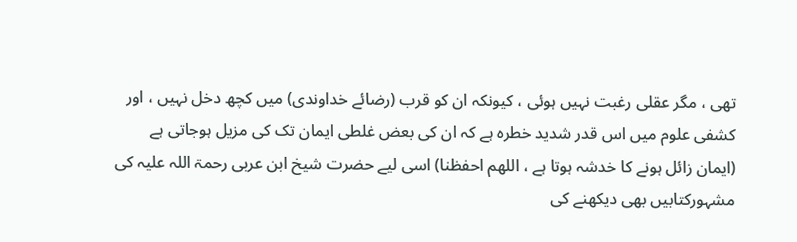تھی ، مگر عقلی رغبت نہیں ہوئی ، کیونکہ ان کو قرب (رضائے خداوندی) میں کچھ دخل نہیں ، اور کشفی علوم میں اس قدر شدید خطرہ ہے کہ ان کی بعض غلطی ایمان تک کی مزیل ہوجاتی ہے (ایمان زائل ہونے کا خدشہ ہوتا ہے ، اللهم احفظنا) اسی لیے حضرت شیخ ابن عربی رحمۃ اللہ علیہ کی مشہورکتابیں بھی دیکھنے کی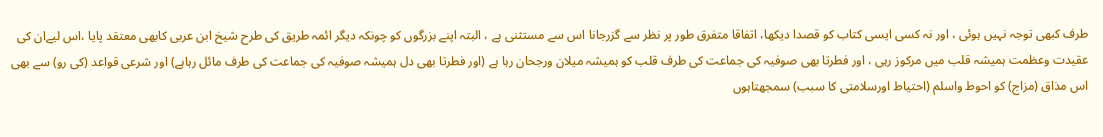طرف کبھی توجہ نہیں ہوئی ، اور نہ کسی ایسی کتاب کو قصدا دیکھا، اتفاقا متفرق طور پر نظر سے گزرجانا اس سے مستثنی ہے ، البتہ اپنے بزرگوں کو چونکہ دیگر ائمہ طریق کی طرح شیخ ابن عربی کابھی معتقد پایا ،اس لیےان کی عقیدت وعظمت ہمیشہ قلب میں مرکوز رہی ، اور فطرتا بھی صوفیہ کی جماعت کی طرف قلب کو ہمیشہ میلان ورجحان رہا ہے (اور فطرتا بھی دل ہمیشہ صوفیہ کی جماعت کی طرف مائل رہاہے) اور شرعی قواعد (کی رو) سے بھی اس مذاق (مزاج) کو احوط واسلم (احتیاط اورسلامتی کا سبب) سمجھتاہوں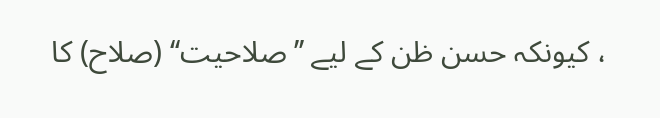، کیونکہ حسن ظن کے لیے ’’صلاحیت‘‘ (صلاح) کا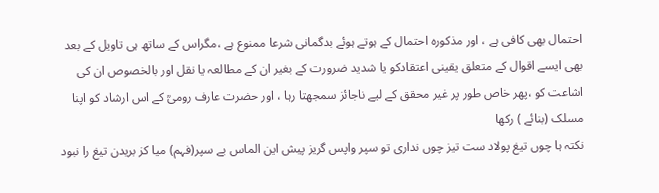احتمال بھی کافی ہے ، اور مذکورہ احتمال کے ہوتے ہوئے بدگمانی شرعا ممنوع ہے ،مگراس کے ساتھ ہی تاویل کے بعد بھی ایسے اقوال کے متعلق یقینی اعتقادکو یا شدید ضرورت کے بغیر ان کے مطالعہ یا نقل اور بالخصوص ان کی اشاعت کو ،پھر خاص طور پر غیر محقق کے لیے ناجائز سمجھتا رہا ، اور حضرت عارف رومیؒ کے اس ارشاد کو اپنا مسلک (بنائے ) رکھا
نکتہ ہا چوں تیغ پولاد ست تیز چوں نداری تو سپر واپس گریز پیش این الماس بے سپر(فہم) میا کز بریدن تیغ را نبود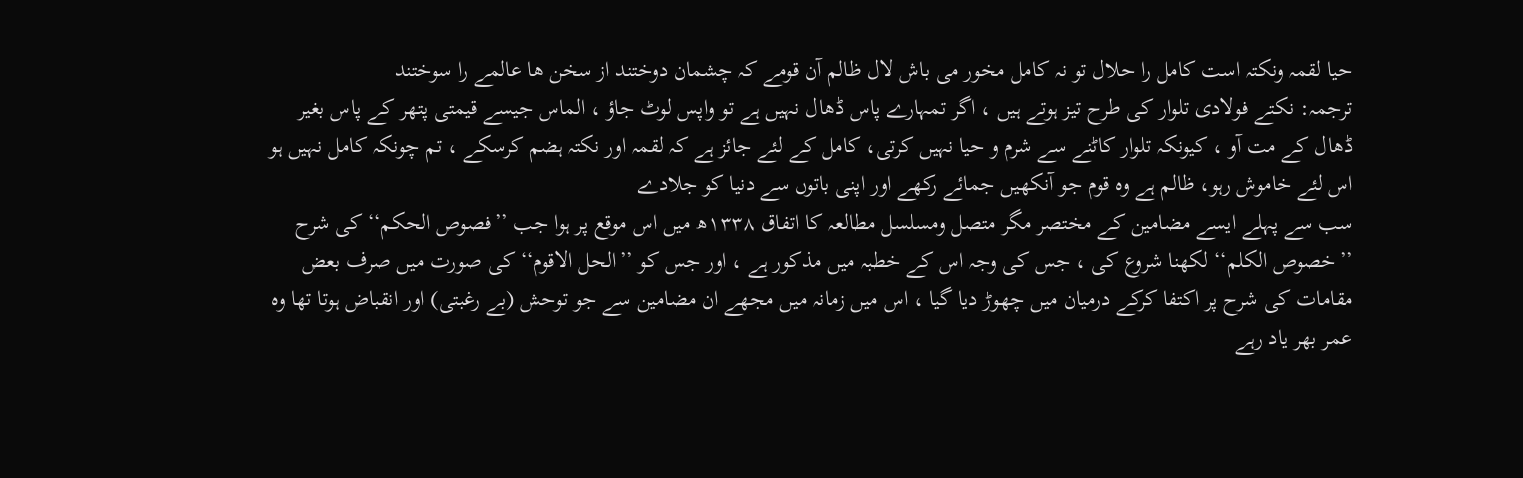حیا لقمہ ونکتہ است کامل را حلال تو نہ کامل مخور می باش لال ظالم آن قومے کہ چشمان دوختند از سخن ھا عالمے را سوختند
ترجمہ: نکتے فولادی تلوار کی طرح تیز ہوتے ہیں ، اگر تمہارے پاس ڈھال نہیں ہے تو واپس لوٹ جاؤ ، الماس جیسے قیمتی پتھر کے پاس بغیر ڈھال کے مت آو ، کیونکہ تلوار کاٹنے سے شرم و حیا نہیں کرتی، کامل کے لئے جائز ہے کہ لقمہ اور نکتہ ہضم کرسکے ، تم چونکہ کامل نہیں ہو اس لئے خاموش رہو، ظالم ہے وہ قوم جو آنکھیں جمائے رکھے اور اپنی باتوں سے دنیا کو جلادے
سب سے پہلے ایسے مضامین کے مختصر مگر متصل ومسلسل مطالعہ کا اتفاق ۱۳۳۸ھ میں اس موقع پر ہوا جب ’’فصوص الحکم‘‘ کی شرح ’’خصوص الکلم‘‘ لکھنا شروع کی ، جس کی وجہ اس کے خطبہ میں مذکور ہے ، اور جس کو ’’الحل الاقوم‘‘ کی صورت میں صرف بعض مقامات کی شرح پر اکتفا کرکے درمیان میں چھوڑ دیا گیا ، اس میں زمانہ میں مجھے ان مضامین سے جو توحش (بے رغبتی) اور انقباض ہوتا تھا وہ عمر بھر یاد رہے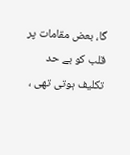گا، بعض مقامات پر قلب کو بے حد تکلیف ہوتی تھی ،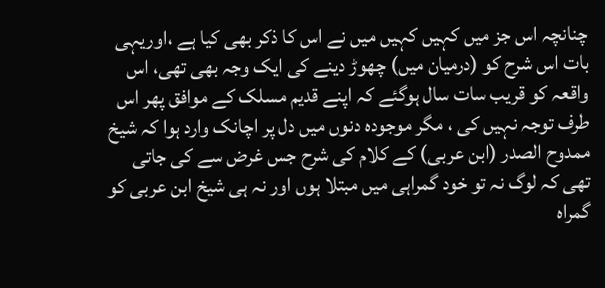چنانچہ اس جز میں کہیں کہیں میں نے اس کا ذکر بھی کیا ہے ،اوریہی بات اس شرح کو (درمیان میں) چھوڑ دینے کی ایک وجہ بھی تھی، اس واقعہ کو قریب سات سال ہوگئے کہ اپنے قدیم مسلک کے موافق پھر اس طرف توجہ نہیں کی ، مگر موجودہ دنوں میں دل پر اچانک وارد ہوا کہ شیخ ممدوح الصدر (ابن عربی) کے کلام کی شرح جس غرض سے کی جاتی تھی کہ لوگ نہ تو خود گمراہی میں مبتلا ہوں اور نہ ہی شیخ ابن عربی کو گمراہ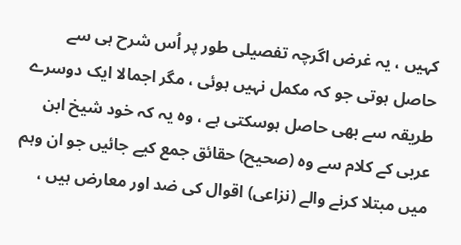کہیں ، یہ غرض اگرچہ تفصیلی طور پر اُس شرح ہی سے حاصل ہوتی جو کہ مکمل نہیں ہوئی ، مگر اجمالا ایک دوسرے طریقہ سے بھی حاصل ہوسکتی ہے ، وہ یہ کہ خود شیخ ابن عربی کے کلام سے وہ (صحیح) حقائق جمع کیے جائیں جو ان وہم میں مبتلا کرنے والے (نزاعی) اقوال کی ضد اور معارض ہیں ،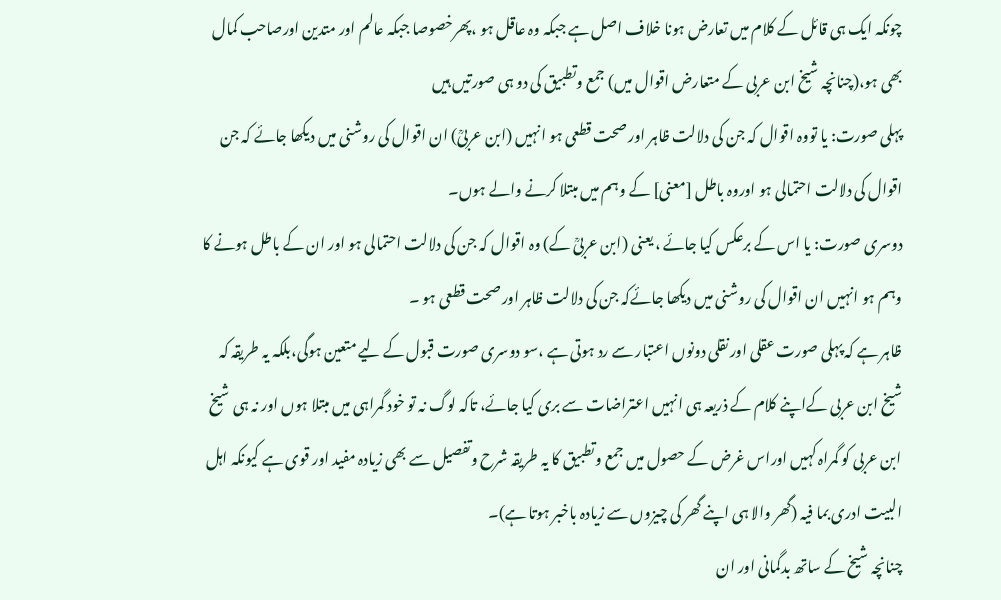چونکہ ایک ہی قائل کے کلام میں تعارض ہونا خلاف اصل ہے جبکہ وہ عاقل ہو ،پھرخصوصا جبکہ عالم اور متدین اورصاحب کمال بھی ہو،(چنانچہ شیخ ابن عربی کے متعارض اقوال میں) جمع وتطبیق کی دو ہی صورتیں ہیں
پہلی صورت: یا تووہ اقوال کہ جن کی دلالت ظاہر اور صحت قطعی ہو انہیں (ابن عربیؒ) ان اقوال کی روشنی میں دیکھا جائے کہ جن اقوال کی دلالت احتمالی ہو اوروہ باطل [معنی] کے وہم میں مبتلا کرنے والے ہوں۔
دوسری صورت: یا اس کے برعکس کیا جائے ، یعنی (ابن عربیؒ کے) وہ اقوال کہ جن کی دلالت احتمالی ہو اور ان کے باطل ہونے کا وہم ہو انہیں ان اقوال کی روشنی میں دیکھا جائےکہ جن کی دلالت ظاہر اور صحت قطعی ہو ۔
ظاہر ہے کہ پہلی صورت عقلی اور نقلی دونوں اعتبار سے رد ہوتی ہے ،سو دوسری صورت قبول کے لیے متعین ہوگی،بلکہ یہ طریقہ کہ شیخ ابن عربی کےاپنے کلام کے ذریعہ ہی انہیں اعتراضات سے بری کیا جائے، تاکہ لوگ نہ تو خود گمراہی میں مبتلا ہوں اور نہ ہی شیخ ابن عربی کو گمراہ کہیں اوراس غرض کے حصول میں جمع وتطبیق کا یہ طریقہ شرح وتفصیل سے بھی زیادہ مفید اور قوی ہے کیونکہ اہل البیت ادری بما فیہ (گھر والا ہی اپنے گھر کی چیزوں سے زیادہ باخبر ہوتا ہے)۔
چنانچہ شیخ کے ساتھ بدگمانی اور ان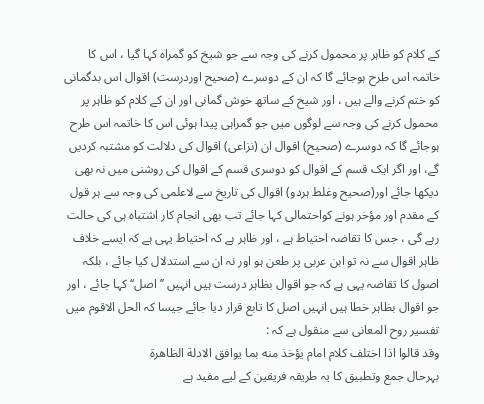کے کلام کو ظاہر پر محمول کرنے کی وجہ سے جو شیخ کو گمراہ کہا گیا ، اس کا خاتمہ اس طرح ہوجائے گا کہ ان کے دوسرے (صحیح اوردرست) اقوال اس بدگمانی کو ختم کرنے والے ہیں ، اور شیخ کے ساتھ خوش گمانی اور ان کے کلام کو ظاہر پر محمول کرنے کی وجہ سے لوگوں میں جو گمراہی پیدا ہوئی اس کا خاتمہ اس طرح ہوجائے گا کہ دوسرے (صحیح) اقوال ان (نزاعی) اقوال کی دلالت کو مشتبہ کردیں گے، اور اگر ایک قسم کے اقوال کو دوسری قسم کے اقوال کی روشنی میں نہ بھی دیکھا جائے اور(صحیح وغلط ہردو) اقوال کی تاریخ سے لاعلمی کی وجہ سے ہر قول کے مقدم اور مؤخر ہونے کواحتمالی کہا جائے تب بھی انجام کار اشتباہ ہی کی حالت رہے گی ، جس کا تقاضہ احتیاط ہے ، اور ظاہر ہے کہ احتیاط یہی ہے کہ ایسے خلاف ظاہر اقوال سے نہ تو ابن عربی پر طعن ہو اور نہ ان سے استدلال کیا جائے ، بلکہ اصول کا تقاضہ یہی ہے کہ جو اقوال بظاہر درست ہیں انہیں ’’اصل‘‘ کہا جائے ، اور جو اقوال بظاہر خطا ہیں انہیں اصل کا تابع قرار دیا جائے جیسا کہ الحل الاقوم میں تفسیر روح المعانی سے منقول ہے کہ :
وقد قالوا اذا اختلف كلام امام يؤخذ منه بما يوافق الادلة الظاهرة
بہرحال جمع وتطبیق کا یہ طریقہ فریقین کے لیے مفید ہے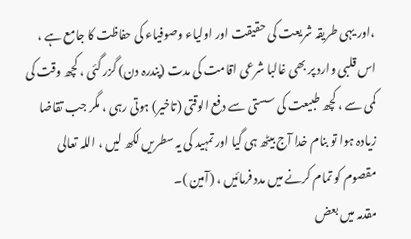،اور یہی طریقہ شریعت کی حقیقت اور اولیاء وصوفیاء کی حفاظت کا جامع ہے ، اس قلبی وارد پر بھی غالبا شرعی اقامت کی مدت (پندرہ دن) گزر گئی ، کچھ وقت کی کمی سے ، کچھ طبیعت کی سستی سے دفع الوقتی (تاخیر) ہوتی رہی ، مگر جب تقاضا زیادہ ہوا تو بنام خدا آج بیٹھ ہی گیا اور تمہید کی یہ سطریں لکھ لیں ، اللہ تعالی مقصوم کو تمام کرنے میں مدد فرمائیں ، (آمین )۔
مقدمہ میں بعض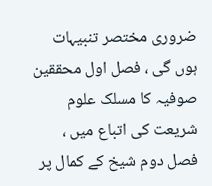ضروری مختصر تنبیہات ہوں گی ، فصل اول محققین صوفیہ کا مسلک علوم شریعت کی اتباع میں ، فصل دوم شیخ کے کمال پر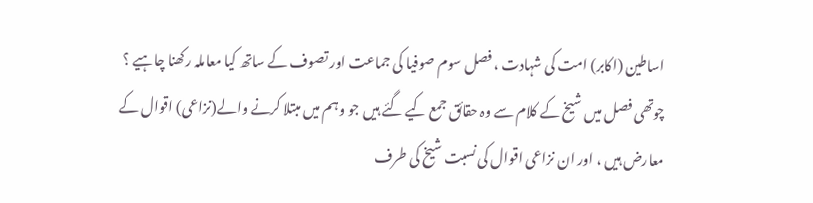اساطین (اکابر) امت کی شہادت ، فصل سوم صوفیا کی جماعت اور تصوف کے ساتھ کیا معاملہ رکھنا چاہیے ؟ چوتھی فصل میں شیخ کے کلام سے وہ حقائق جمع کیے گئے ہیں جو وہم میں مبتلا کرنے والے(نزاعی) اقوال کے معارض ہیں ، اور ان نزاعی اقوال کی نسبت شیخ کی طرف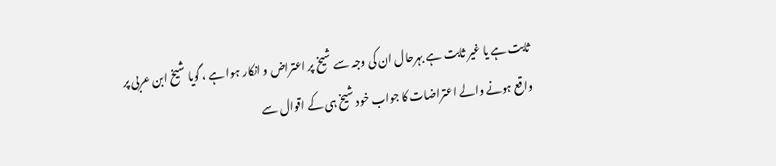ثابت ہے یا غیر ثابت ہے بہرحال ان کی وجہ سے شیخ پر اعتراض و انکار ہوا ہے ، گویا شیخ ابن عربی پر واقع ہونے والے اعتراضات کا جواب خود شیخ ہی کے اقوال سے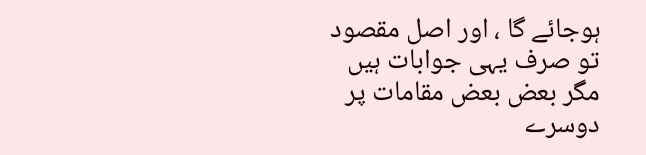ہوجائے گا ، اور اصل مقصود تو صرف یہی جوابات ہیں مگر بعض بعض مقامات پر دوسرے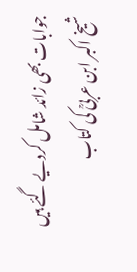جوابات بھی زائد شامل کردیے گئے ہیں
شیخ اکبر ابن عربیؒ کی کتاب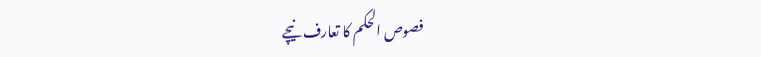فصوص الحکم کا تعارف نیچے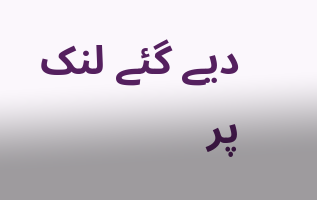دیے گئے لنک پر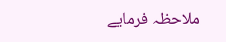ملاحظہ فرمایے